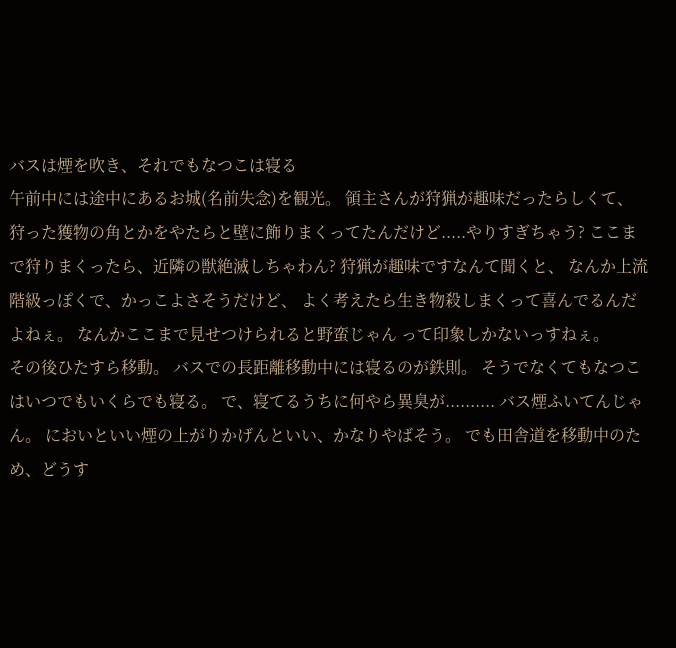バスは煙を吹き、それでもなつこは寝る
午前中には途中にあるお城(名前失念)を観光。 領主さんが狩猟が趣味だったらしくて、 狩った獲物の角とかをやたらと壁に飾りまくってたんだけど.....やりすぎちゃう? ここまで狩りまくったら、近隣の獣絶滅しちゃわん? 狩猟が趣味ですなんて聞くと、 なんか上流階級っぽくで、かっこよさそうだけど、 よく考えたら生き物殺しまくって喜んでるんだよねぇ。 なんかここまで見せつけられると野蛮じゃん って印象しかないっすねぇ。
その後ひたすら移動。 バスでの長距離移動中には寝るのが鉄則。 そうでなくてもなつこはいつでもいくらでも寝る。 で、寝てるうちに何やら異臭が.......... バス煙ふいてんじゃん。 においといい煙の上がりかげんといい、かなりやばそう。 でも田舎道を移動中のため、どうす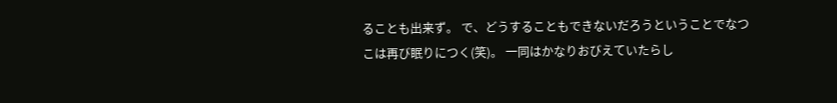ることも出来ず。 で、どうすることもできないだろうということでなつこは再び眠りにつく(笑)。 一同はかなりおびえていたらし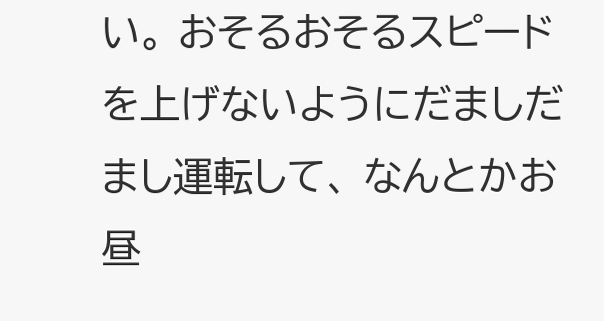い。 おそるおそるスピードを上げないようにだましだまし運転して、 なんとかお昼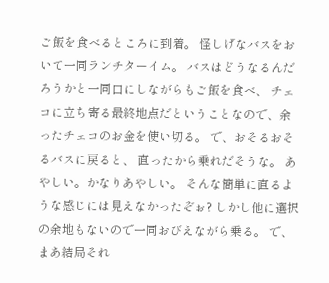ご飯を食べるところに到着。 怪しげなバスをおいて一同ランチターイム。 バスはどうなるんだろうかと一同口にしながらもご飯を食べ、 チェコに立ち寄る最終地点だということなので、余ったチェコのお金を使い切る。 で、おそるおそるバスに戻ると、 直ったから乗れだそうな。 あやしい。かなりあやしい。 そんな簡単に直るような感じには見えなかったぞぉ? しかし他に選択の余地もないので一同おびえながら乗る。 で、まあ結局それ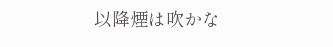以降煙は吹かな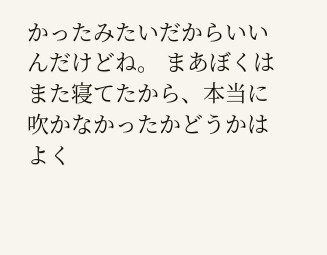かったみたいだからいいんだけどね。 まあぼくはまた寝てたから、本当に吹かなかったかどうかはよく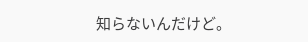知らないんだけど。